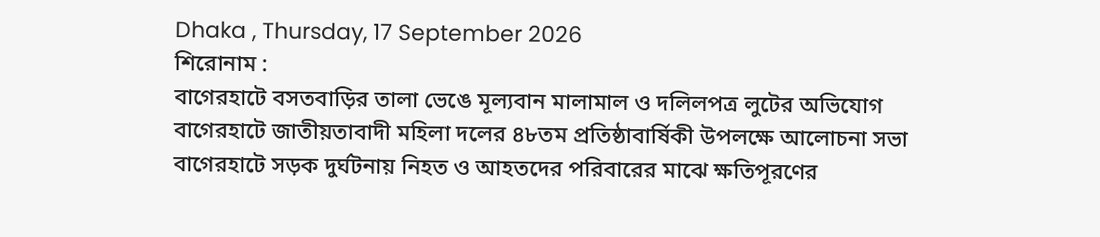Dhaka , Thursday, 17 September 2026
শিরোনাম :
বাগেরহাটে বসতবাড়ির তালা ভেঙে মূল্যবান মালামাল ও দলিলপত্র লুটের অভিযোগ বাগেরহাটে জাতীয়তাবাদী মহিলা দলের ৪৮তম প্রতিষ্ঠাবার্ষিকী উপলক্ষে আলোচনা সভা বাগেরহাটে সড়ক দুর্ঘটনায় নিহত ও আহতদের পরিবারের মাঝে ক্ষতিপূরণের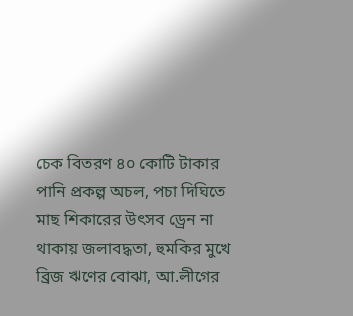চেক বিতরণ ৪০ কোটি টাকার পানি প্রকল্প অচল, পচা দিঘিতে মাছ শিকারের উৎসব ড্রেন না থাকায় জলাবদ্ধতা, হুমকির মুখে ব্রিজ ঋণের বোঝা, আ.লীগের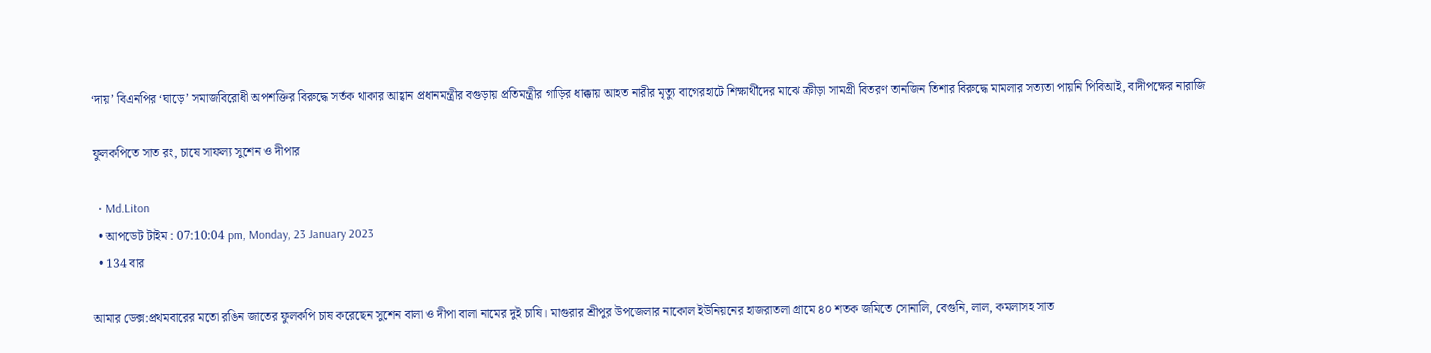‘দায়’ বিএনপির ‘ঘাড়ে’ সমাজবিরোধী অপশক্তির বিরুদ্ধে সর্তক থাকার আহ্বান প্রধানমন্ত্রীর বগুড়ায় প্রতিমন্ত্রীর গাড়ির ধাক্কায় আহত নারীর মৃত্যু বাগেরহাটে শিক্ষার্থীদের মাঝে ক্রীড়া সামগ্রী বিতরণ তানজিন তিশার বিরুদ্ধে মামলার সত্যতা পায়নি পিবিআই, বাদীপক্ষের নারাজি

ফুলকপিতে সাত রং, চাষে সাফল্য সুশেন ও দীপার

  • Md.Liton
  • আপডেট টাইম : 07:10:04 pm, Monday, 23 January 2023
  • 134 বার

আমার ডেক্স:প্রথমবারের মতো রঙিন জাতের ফুলকপি চাষ করেছেন সুশেন বালা ও দীপা বালা নামের দুই চাষি। মাগুরার শ্রীপুর উপজেলার নাকোল ইউনিয়নের হাজরাতলা গ্রামে ৪০ শতক জমিতে সোনালি, বেগুনি, লাল, কমলাসহ সাত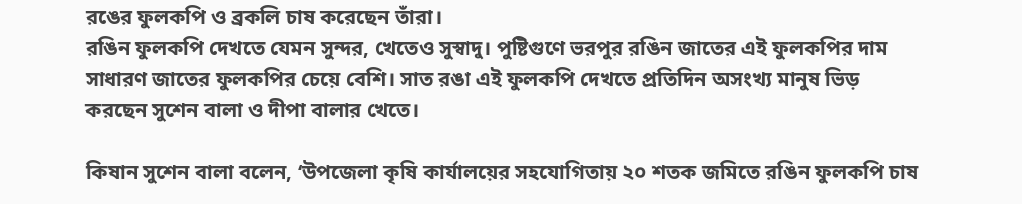রঙের ফুলকপি ও ব্রকলি চাষ করেছেন তাঁরা।
রঙিন ফুলকপি দেখতে যেমন সুন্দর, খেতেও সুস্বাদু। পুষ্টিগুণে ভরপুর রঙিন জাতের এই ফুলকপির দাম সাধারণ জাতের ফুলকপির চেয়ে বেশি। সাত রঙা এই ফুলকপি দেখতে প্রতিদিন অসংখ্য মানুষ ভিড় করছেন সুশেন বালা ও দীপা বালার খেতে।

কিষান সুশেন বালা বলেন, ‘উপজেলা কৃষি কার্যালয়ের সহযোগিতায় ২০ শতক জমিতে রঙিন ফুলকপি চাষ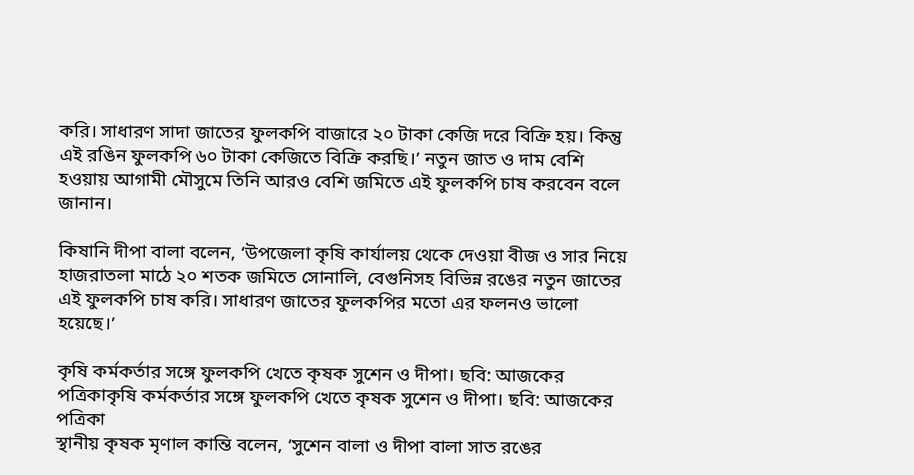করি। সাধারণ সাদা জাতের ফুলকপি বাজারে ২০ টাকা কেজি দরে বিক্রি হয়। কিন্তু এই রঙিন ফুলকপি ৬০ টাকা কেজিতে বিক্রি করছি।’ নতুন জাত ও দাম বেশি হওয়ায় আগামী মৌসুমে তিনি আরও বেশি জমিতে এই ফুলকপি চাষ করবেন বলে জানান।

কিষানি দীপা বালা বলেন, ‘উপজেলা কৃষি কার্যালয় থেকে দেওয়া বীজ ও সার নিয়ে হাজরাতলা মাঠে ২০ শতক জমিতে সোনালি, বেগুনিসহ বিভিন্ন রঙের নতুন জাতের এই ফুলকপি চাষ করি। সাধারণ জাতের ফুলকপির মতো এর ফলনও ভালো হয়েছে।’

কৃষি কর্মকর্তার সঙ্গে ফুলকপি খেতে কৃষক সুশেন ও দীপা। ছবি: আজকের পত্রিকাকৃষি কর্মকর্তার সঙ্গে ফুলকপি খেতে কৃষক সুশেন ও দীপা। ছবি: আজকের পত্রিকা
স্থানীয় কৃষক মৃণাল কান্তি বলেন, ‘সুশেন বালা ও দীপা বালা সাত রঙের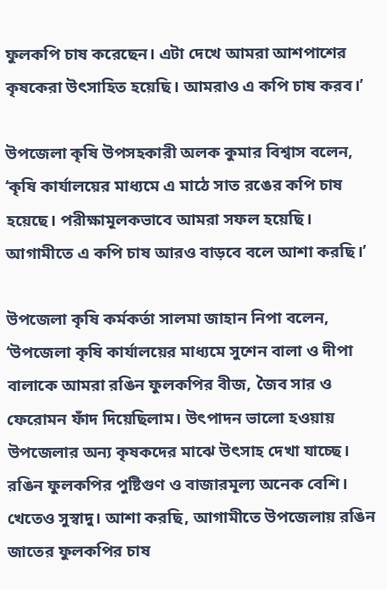ফুলকপি চাষ করেছেন। এটা দেখে আমরা আশপাশের কৃষকেরা উৎসাহিত হয়েছি। আমরাও এ কপি চাষ করব।’

উপজেলা কৃষি উপসহকারী অলক কুমার বিশ্বাস বলেন, ‘কৃষি কার্যালয়ের মাধ্যমে এ মাঠে সাত রঙের কপি চাষ হয়েছে। পরীক্ষামূলকভাবে আমরা সফল হয়েছি। আগামীতে এ কপি চাষ আরও বাড়বে বলে আশা করছি।’

উপজেলা কৃষি কর্মকর্তা সালমা জাহান নিপা বলেন, ‘উপজেলা কৃষি কার্যালয়ের মাধ্যমে সুশেন বালা ও দীপা বালাকে আমরা রঙিন ফুলকপির বীজ, জৈব সার ও ফেরোমন ফাঁদ দিয়েছিলাম। উৎপাদন ভালো হওয়ায় উপজেলার অন্য কৃষকদের মাঝে উৎসাহ দেখা যাচ্ছে। রঙিন ফুলকপির পুষ্টিগুণ ও বাজারমূল্য অনেক বেশি। খেতেও সুস্বাদু। আশা করছি, আগামীতে উপজেলায় রঙিন জাতের ফুলকপির চাষ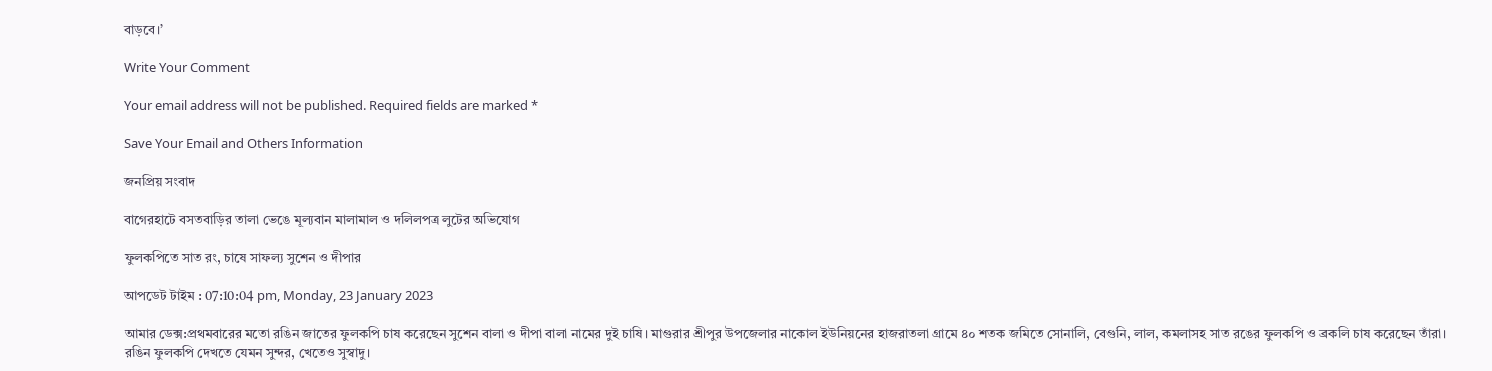বাড়বে।’

Write Your Comment

Your email address will not be published. Required fields are marked *

Save Your Email and Others Information

জনপ্রিয় সংবাদ

বাগেরহাটে বসতবাড়ির তালা ভেঙে মূল্যবান মালামাল ও দলিলপত্র লুটের অভিযোগ

ফুলকপিতে সাত রং, চাষে সাফল্য সুশেন ও দীপার

আপডেট টাইম : 07:10:04 pm, Monday, 23 January 2023

আমার ডেক্স:প্রথমবারের মতো রঙিন জাতের ফুলকপি চাষ করেছেন সুশেন বালা ও দীপা বালা নামের দুই চাষি। মাগুরার শ্রীপুর উপজেলার নাকোল ইউনিয়নের হাজরাতলা গ্রামে ৪০ শতক জমিতে সোনালি, বেগুনি, লাল, কমলাসহ সাত রঙের ফুলকপি ও ব্রকলি চাষ করেছেন তাঁরা।
রঙিন ফুলকপি দেখতে যেমন সুন্দর, খেতেও সুস্বাদু।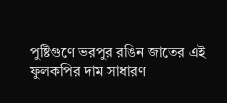পুষ্টিগুণে ভরপুর রঙিন জাতের এই ফুলকপির দাম সাধারণ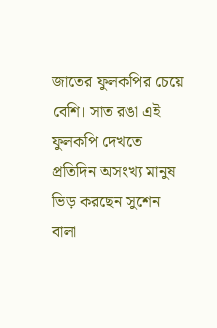জাতের ফুলকপির চেয়ে বেশি। সাত রঙা এই ফুলকপি দেখতে প্রতিদিন অসংখ্য মানুষ ভিড় করছেন সুশেন বালা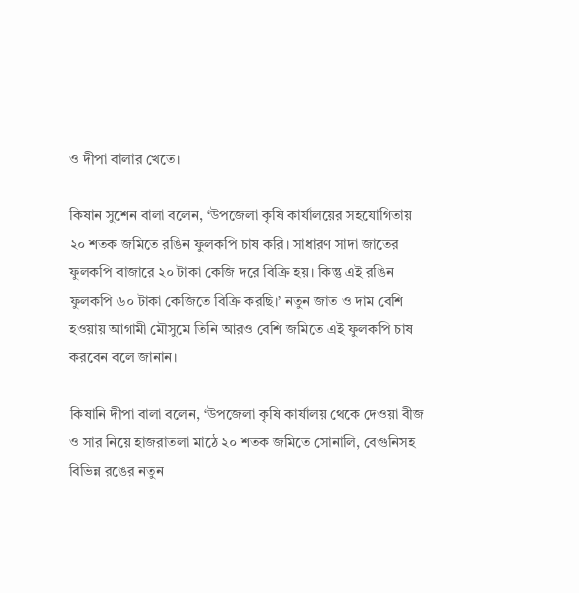ও দীপা বালার খেতে।

কিষান সুশেন বালা বলেন, ‘উপজেলা কৃষি কার্যালয়ের সহযোগিতায় ২০ শতক জমিতে রঙিন ফুলকপি চাষ করি। সাধারণ সাদা জাতের ফুলকপি বাজারে ২০ টাকা কেজি দরে বিক্রি হয়। কিন্তু এই রঙিন ফুলকপি ৬০ টাকা কেজিতে বিক্রি করছি।’ নতুন জাত ও দাম বেশি হওয়ায় আগামী মৌসুমে তিনি আরও বেশি জমিতে এই ফুলকপি চাষ করবেন বলে জানান।

কিষানি দীপা বালা বলেন, ‘উপজেলা কৃষি কার্যালয় থেকে দেওয়া বীজ ও সার নিয়ে হাজরাতলা মাঠে ২০ শতক জমিতে সোনালি, বেগুনিসহ বিভিন্ন রঙের নতুন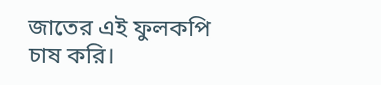জাতের এই ফুলকপি চাষ করি।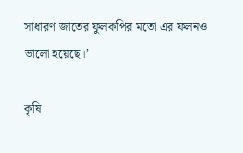সাধারণ জাতের ফুলকপির মতো এর ফলনও ভালো হয়েছে।’

কৃষি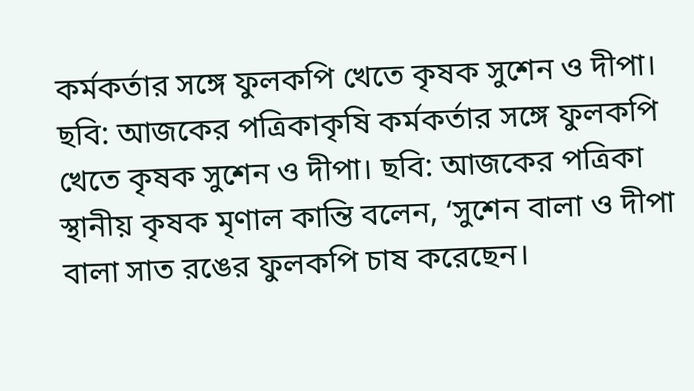কর্মকর্তার সঙ্গে ফুলকপি খেতে কৃষক সুশেন ও দীপা। ছবি: আজকের পত্রিকাকৃষি কর্মকর্তার সঙ্গে ফুলকপি খেতে কৃষক সুশেন ও দীপা। ছবি: আজকের পত্রিকা
স্থানীয় কৃষক মৃণাল কান্তি বলেন, ‘সুশেন বালা ও দীপা বালা সাত রঙের ফুলকপি চাষ করেছেন।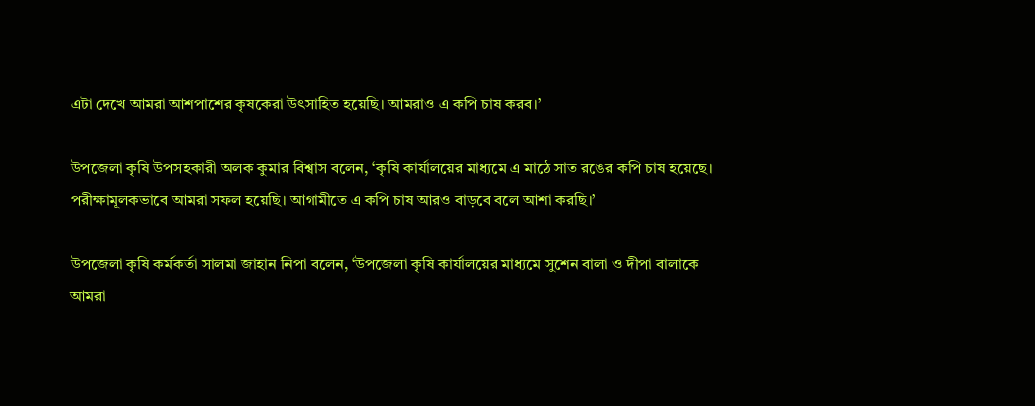এটা দেখে আমরা আশপাশের কৃষকেরা উৎসাহিত হয়েছি। আমরাও এ কপি চাষ করব।’

উপজেলা কৃষি উপসহকারী অলক কুমার বিশ্বাস বলেন, ‘কৃষি কার্যালয়ের মাধ্যমে এ মাঠে সাত রঙের কপি চাষ হয়েছে। পরীক্ষামূলকভাবে আমরা সফল হয়েছি। আগামীতে এ কপি চাষ আরও বাড়বে বলে আশা করছি।’

উপজেলা কৃষি কর্মকর্তা সালমা জাহান নিপা বলেন, ‘উপজেলা কৃষি কার্যালয়ের মাধ্যমে সুশেন বালা ও দীপা বালাকে আমরা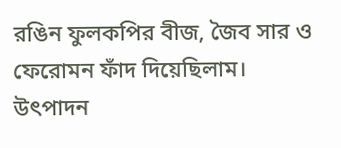রঙিন ফুলকপির বীজ, জৈব সার ও ফেরোমন ফাঁদ দিয়েছিলাম। উৎপাদন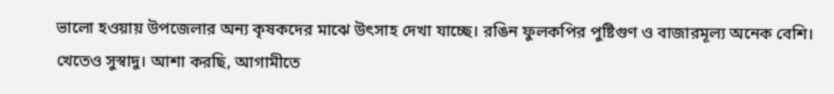ভালো হওয়ায় উপজেলার অন্য কৃষকদের মাঝে উৎসাহ দেখা যাচ্ছে। রঙিন ফুলকপির পুষ্টিগুণ ও বাজারমূল্য অনেক বেশি। খেতেও সুস্বাদু। আশা করছি, আগামীতে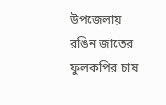উপজেলায় রঙিন জাতের ফুলকপির চাষ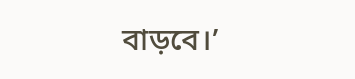বাড়বে।’